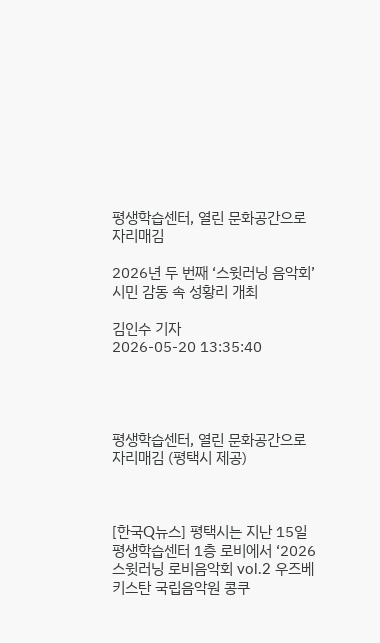평생학습센터, 열린 문화공간으로 자리매김

2026년 두 번째 ‘스윗러닝 음악회’ 시민 감동 속 성황리 개최

김인수 기자
2026-05-20 13:35:40




평생학습센터, 열린 문화공간으로 자리매김 (평택시 제공)



[한국Q뉴스] 평택시는 지난 15일 평생학습센터 1층 로비에서 ‘2026 스윗러닝 로비음악회 vol.2 우즈베키스탄 국립음악원 콩쿠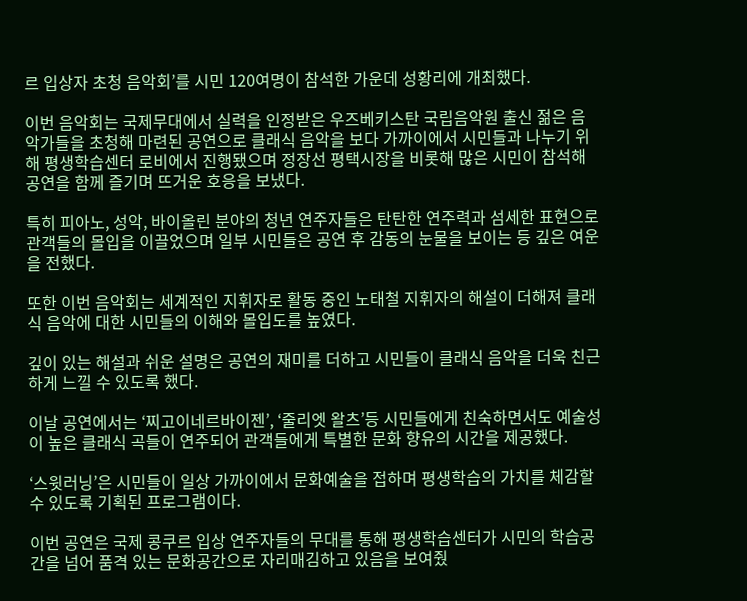르 입상자 초청 음악회’를 시민 120여명이 참석한 가운데 성황리에 개최했다.

이번 음악회는 국제무대에서 실력을 인정받은 우즈베키스탄 국립음악원 출신 젊은 음악가들을 초청해 마련된 공연으로 클래식 음악을 보다 가까이에서 시민들과 나누기 위해 평생학습센터 로비에서 진행됐으며 정장선 평택시장을 비롯해 많은 시민이 참석해 공연을 함께 즐기며 뜨거운 호응을 보냈다.

특히 피아노, 성악, 바이올린 분야의 청년 연주자들은 탄탄한 연주력과 섬세한 표현으로 관객들의 몰입을 이끌었으며 일부 시민들은 공연 후 감동의 눈물을 보이는 등 깊은 여운을 전했다.

또한 이번 음악회는 세계적인 지휘자로 활동 중인 노태철 지휘자의 해설이 더해져 클래식 음악에 대한 시민들의 이해와 몰입도를 높였다.

깊이 있는 해설과 쉬운 설명은 공연의 재미를 더하고 시민들이 클래식 음악을 더욱 친근하게 느낄 수 있도록 했다.

이날 공연에서는 ‘찌고이네르바이젠’, ‘줄리엣 왈츠’등 시민들에게 친숙하면서도 예술성이 높은 클래식 곡들이 연주되어 관객들에게 특별한 문화 향유의 시간을 제공했다.

‘스윗러닝’은 시민들이 일상 가까이에서 문화예술을 접하며 평생학습의 가치를 체감할 수 있도록 기획된 프로그램이다.

이번 공연은 국제 콩쿠르 입상 연주자들의 무대를 통해 평생학습센터가 시민의 학습공간을 넘어 품격 있는 문화공간으로 자리매김하고 있음을 보여줬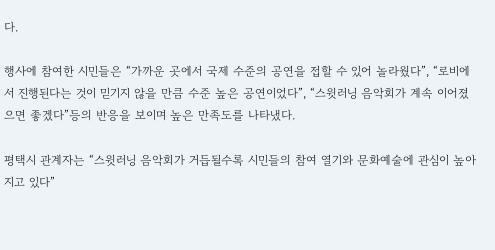다.

행사에 참여한 시민들은 “가까운 곳에서 국제 수준의 공연을 접할 수 있어 놀라웠다”, “로비에서 진행된다는 것이 믿기지 않을 만큼 수준 높은 공연이었다”, “스윗러닝 음악회가 계속 이어졌으면 좋겠다”등의 반응을 보이며 높은 만족도를 나타냈다.

평택시 관계자는 “스윗러닝 음악회가 거듭될수록 시민들의 참여 열기와 문화예술에 관심이 높아지고 있다”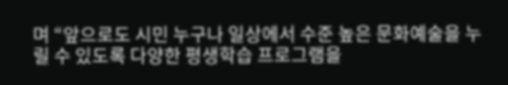며 “앞으로도 시민 누구나 일상에서 수준 높은 문화예술을 누릴 수 있도록 다양한 평생학습 프로그램을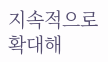지속적으로 확대해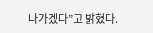나가겠다”고 밝혔다.